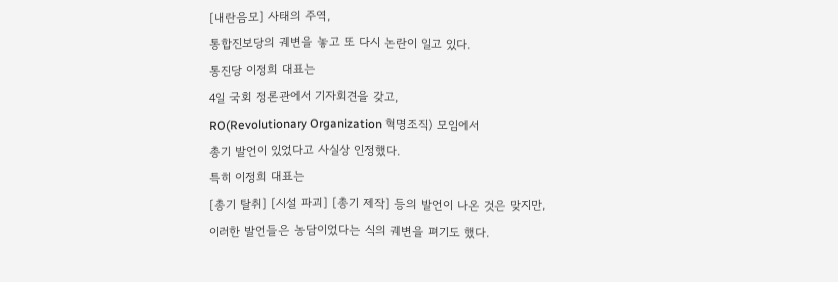[내란음모] 사태의 주역,
통합진보당의 궤변을 놓고 또 다시 논란이 일고 있다.
통진당 이정희 대표는
4일 국회 정론관에서 기자회견을 갖고,
RO(Revolutionary Organization 혁명조직) 모임에서
총기 발언이 있었다고 사실상 인정했다.
특히 이정희 대표는
[총기 탈취] [시설 파괴] [총기 제작] 등의 발언이 나온 것은 맞지만,
이러한 발언들은 농담이었다는 식의 궤변을 펴기도 했다.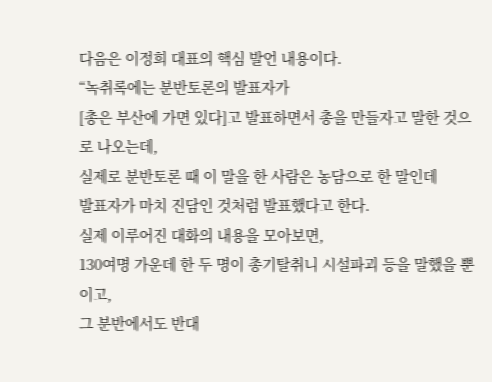다음은 이정희 대표의 핵심 발언 내용이다.
“녹취록에는 분반토론의 발표자가
[총은 부산에 가면 있다]고 발표하면서 총을 만들자고 말한 것으로 나오는데,
실제로 분반토론 때 이 말을 한 사람은 농담으로 한 말인데
발표자가 마치 진담인 것처럼 발표했다고 한다.
실제 이루어진 대화의 내용을 모아보면,
130여명 가운데 한 두 명이 총기탈취니 시설파괴 등을 말했을 뿐이고,
그 분반에서도 반대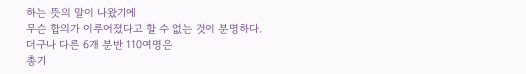하는 뜻의 말이 나왔기에
무슨 합의가 이루어졌다고 할 수 없는 것이 분명하다.
더구나 다른 6개 분반 110여명은
총기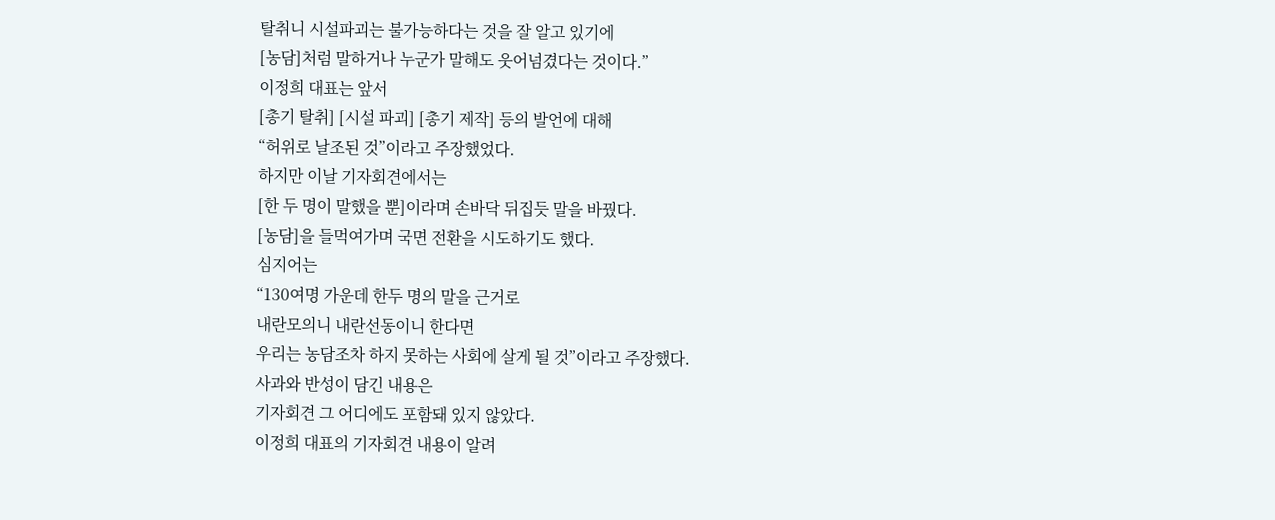탈취니 시설파괴는 불가능하다는 것을 잘 알고 있기에
[농담]처럼 말하거나 누군가 말해도 웃어넘겼다는 것이다.”
이정희 대표는 앞서
[총기 탈취] [시설 파괴] [총기 제작] 등의 발언에 대해
“허위로 날조된 것”이라고 주장했었다.
하지만 이날 기자회견에서는
[한 두 명이 말했을 뿐]이라며 손바닥 뒤집듯 말을 바꿨다.
[농담]을 들먹여가며 국면 전환을 시도하기도 했다.
심지어는
“130여명 가운데 한두 명의 말을 근거로
내란모의니 내란선동이니 한다면
우리는 농담조차 하지 못하는 사회에 살게 될 것”이라고 주장했다.
사과와 반성이 담긴 내용은
기자회견 그 어디에도 포함돼 있지 않았다.
이정희 대표의 기자회견 내용이 알려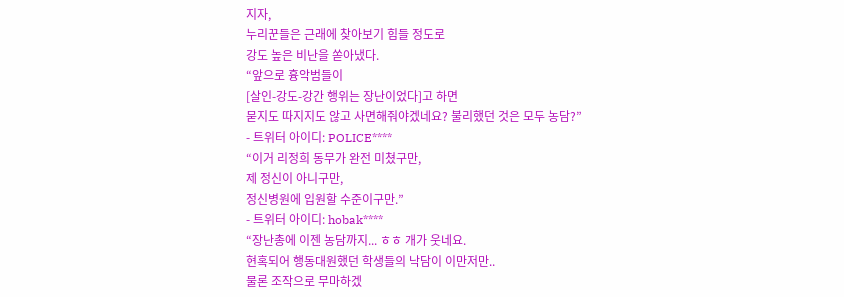지자,
누리꾼들은 근래에 찾아보기 힘들 정도로
강도 높은 비난을 쏟아냈다.
“앞으로 흉악범들이
[살인-강도-강간 행위는 장난이었다]고 하면
묻지도 따지지도 않고 사면해줘야겠네요? 불리했던 것은 모두 농담?”
- 트위터 아이디: POLICE****
“이거 리정희 동무가 완전 미쳤구만,
제 정신이 아니구만,
정신병원에 입원할 수준이구만.”
- 트위터 아이디: hobak****
“장난총에 이젠 농담까지... ㅎㅎ 개가 웃네요.
현혹되어 행동대원했던 학생들의 낙담이 이만저만..
물론 조작으로 무마하겠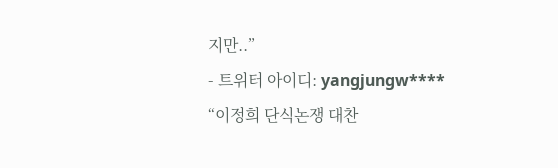지만..”
- 트위터 아이디: yangjungw****
“이정희 단식논쟁 대찬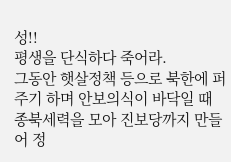성!!
평생을 단식하다 죽어라.
그동안 햇살정책 등으로 북한에 퍼주기 하며 안보의식이 바닥일 때
종북세력을 모아 진보당까지 만들어 정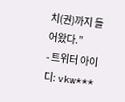치(권)까지 들어왔다.”
- 트위터 아이디: vkw***